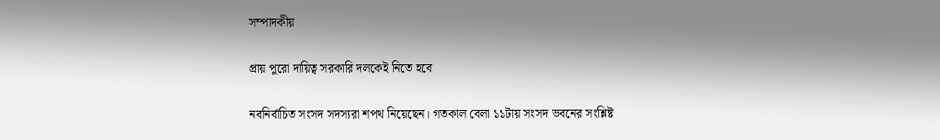সম্পাদকীয়

প্রায় পুরো দায়িত্ব সরকারি দলকেই নিতে হবে

নবনির্বাচিত সংসদ সদস্যরা শপথ নিয়েছেন। গতকাল বেলা ১১টায় সংসদ ভবনের সংশ্লিষ্ট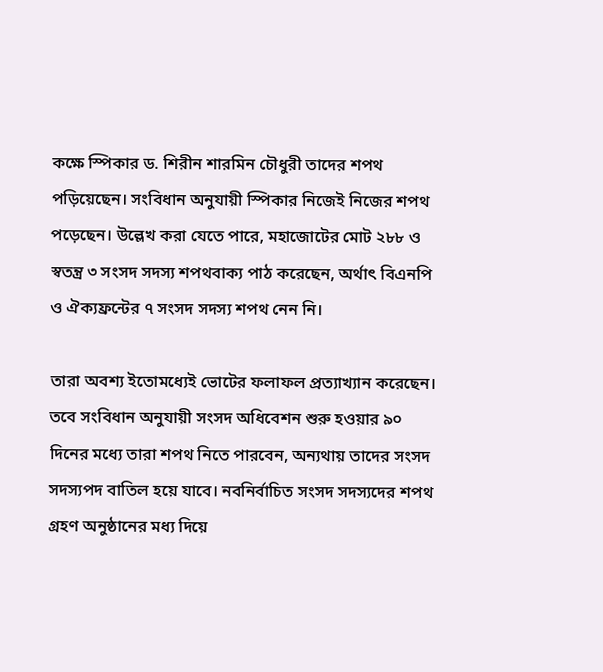কক্ষে স্পিকার ড. শিরীন শারমিন চৌধুরী তাদের শপথ পড়িয়েছেন। সংবিধান অনুযায়ী স্পিকার নিজেই নিজের শপথ পড়েছেন। উল্লেখ করা যেতে পারে, মহাজোটের মোট ২৮৮ ও স্বতন্ত্র ৩ সংসদ সদস্য শপথবাক্য পাঠ করেছেন, অর্থাৎ বিএনপি ও ঐক্যফ্রন্টের ৭ সংসদ সদস্য শপথ নেন নি।

তারা অবশ্য ইতোমধ্যেই ভোটের ফলাফল প্রত্যাখ্যান করেছেন। তবে সংবিধান অনুযায়ী সংসদ অধিবেশন শুরু হওয়ার ৯০ দিনের মধ্যে তারা শপথ নিতে পারবেন, অন্যথায় তাদের সংসদ সদস্যপদ বাতিল হয়ে যাবে। নবনির্বাচিত সংসদ সদস্যদের শপথ গ্রহণ অনুষ্ঠানের মধ্য দিয়ে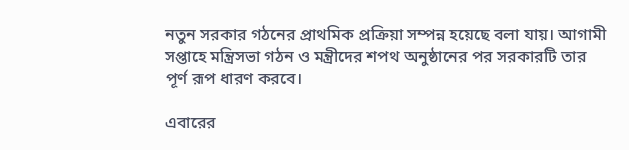নতুন সরকার গঠনের প্রাথমিক প্রক্রিয়া সম্পন্ন হয়েছে বলা যায়। আগামী সপ্তাহে মন্ত্রিসভা গঠন ও মন্ত্রীদের শপথ অনুষ্ঠানের পর সরকারটি তার পূর্ণ রূপ ধারণ করবে।

এবারের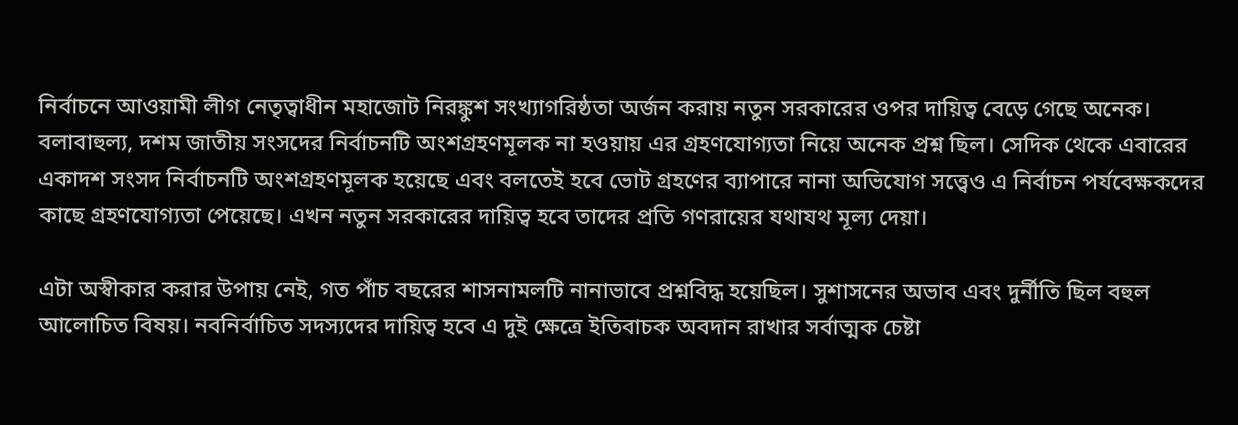নির্বাচনে আওয়ামী লীগ নেতৃত্বাধীন মহাজোট নিরঙ্কুশ সংখ্যাগরিষ্ঠতা অর্জন করায় নতুন সরকারের ওপর দায়িত্ব বেড়ে গেছে অনেক। বলাবাহুল্য, দশম জাতীয় সংসদের নির্বাচনটি অংশগ্রহণমূলক না হওয়ায় এর গ্রহণযোগ্যতা নিয়ে অনেক প্রশ্ন ছিল। সেদিক থেকে এবারের একাদশ সংসদ নির্বাচনটি অংশগ্রহণমূলক হয়েছে এবং বলতেই হবে ভোট গ্রহণের ব্যাপারে নানা অভিযোগ সত্ত্বেও এ নির্বাচন পর্যবেক্ষকদের কাছে গ্রহণযোগ্যতা পেয়েছে। এখন নতুন সরকারের দায়িত্ব হবে তাদের প্রতি গণরায়ের যথাযথ মূল্য দেয়া।

এটা অস্বীকার করার উপায় নেই, গত পাঁচ বছরের শাসনামলটি নানাভাবে প্রশ্নবিদ্ধ হয়েছিল। সুশাসনের অভাব এবং দুর্নীতি ছিল বহুল আলোচিত বিষয়। নবনির্বাচিত সদস্যদের দায়িত্ব হবে এ দুই ক্ষেত্রে ইতিবাচক অবদান রাখার সর্বাত্মক চেষ্টা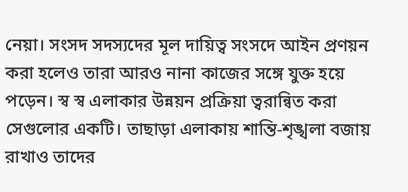নেয়া। সংসদ সদস্যদের মূল দায়িত্ব সংসদে আইন প্রণয়ন করা হলেও তারা আরও নানা কাজের সঙ্গে যুক্ত হয়ে পড়েন। স্ব স্ব এলাকার উন্নয়ন প্রক্রিয়া ত্বরান্বিত করা সেগুলোর একটি। তাছাড়া এলাকায় শান্তি-শৃঙ্খলা বজায় রাখাও তাদের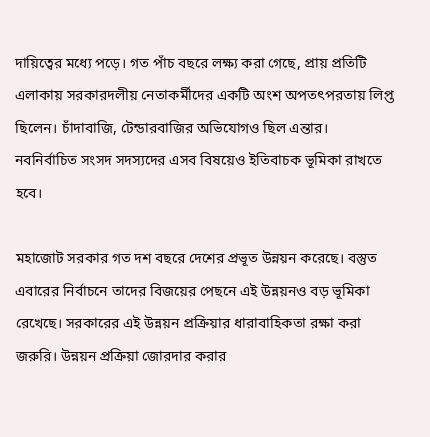দায়িত্বের মধ্যে পড়ে। গত পাঁচ বছরে লক্ষ্য করা গেছে, প্রায় প্রতিটি এলাকায় সরকারদলীয় নেতাকর্মীদের একটি অংশ অপতৎপরতায় লিপ্ত ছিলেন। চাঁদাবাজি, টেন্ডারবাজির অভিযোগও ছিল এন্তার। নবনির্বাচিত সংসদ সদস্যদের এসব বিষয়েও ইতিবাচক ভূমিকা রাখতে হবে।

মহাজোট সরকার গত দশ বছরে দেশের প্রভূত উন্নয়ন করেছে। বস্তুত এবারের নির্বাচনে তাদের বিজয়ের পেছনে এই উন্নয়নও বড় ভূমিকা রেখেছে। সরকারের এই উন্নয়ন প্রক্রিয়ার ধারাবাহিকতা রক্ষা করা জরুরি। উন্নয়ন প্রক্রিয়া জোরদার করার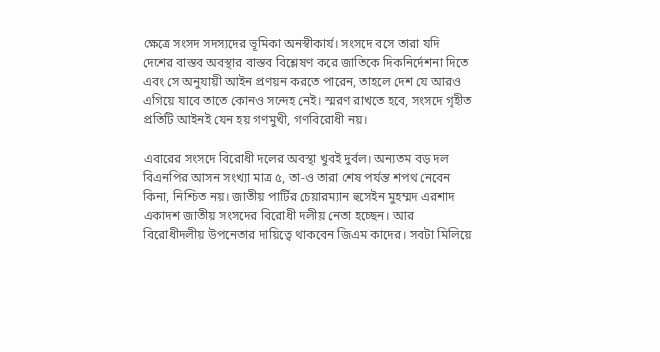ক্ষেত্রে সংসদ সদস্যদের ভূমিকা অনস্বীকার্য। সংসদে বসে তারা যদি দেশের বাস্তব অবস্থার বাস্তব বিশ্লেষণ করে জাতিকে দিকনির্দেশনা দিতে এবং সে অনুযায়ী আইন প্রণয়ন করতে পারেন, তাহলে দেশ যে আরও এগিয়ে যাবে তাতে কোনও সন্দেহ নেই। স্মরণ রাখতে হবে, সংসদে গৃহীত প্রতিটি আইনই যেন হয় গণমুখী, গণবিরোধী নয়।

এবারের সংসদে বিরোধী দলের অবস্থা খুবই দুর্বল। অন্যতম বড় দল বিএনপির আসন সংখ্যা মাত্র ৫, তা-ও তারা শেষ পর্যন্ত শপথ নেবেন কিনা, নিশ্চিত নয়। জাতীয় পার্টির চেয়ারম্যান হুসেইন মুহম্মদ এরশাদ একাদশ জাতীয় সংসদের বিরোধী দলীয় নেতা হচ্ছেন। আর বিরোধীদলীয় উপনেতার দায়িত্বে থাকবেন জিএম কাদের। সবটা মিলিয়ে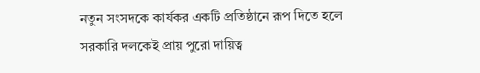নতুন সংসদকে কার্যকর একটি প্রতিষ্ঠানে রূপ দিতে হলে সরকারি দলকেই প্রায় পুরো দায়িত্ব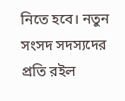নিতে হবে। নতুন সংসদ সদস্যদের প্রতি রইল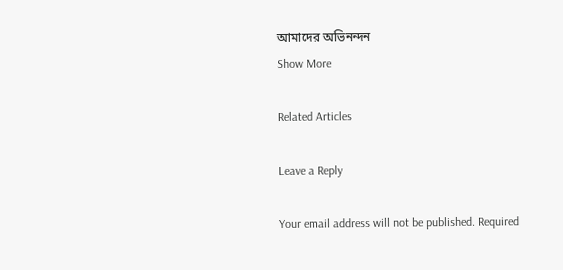আমাদের অভিনন্দন
Show More

Related Articles

Leave a Reply

Your email address will not be published. Required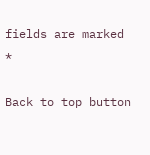fields are marked *

Back to top button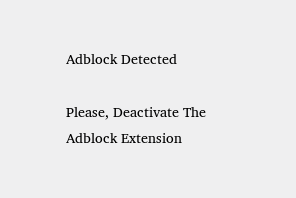Adblock Detected

Please, Deactivate The Adblock Extension